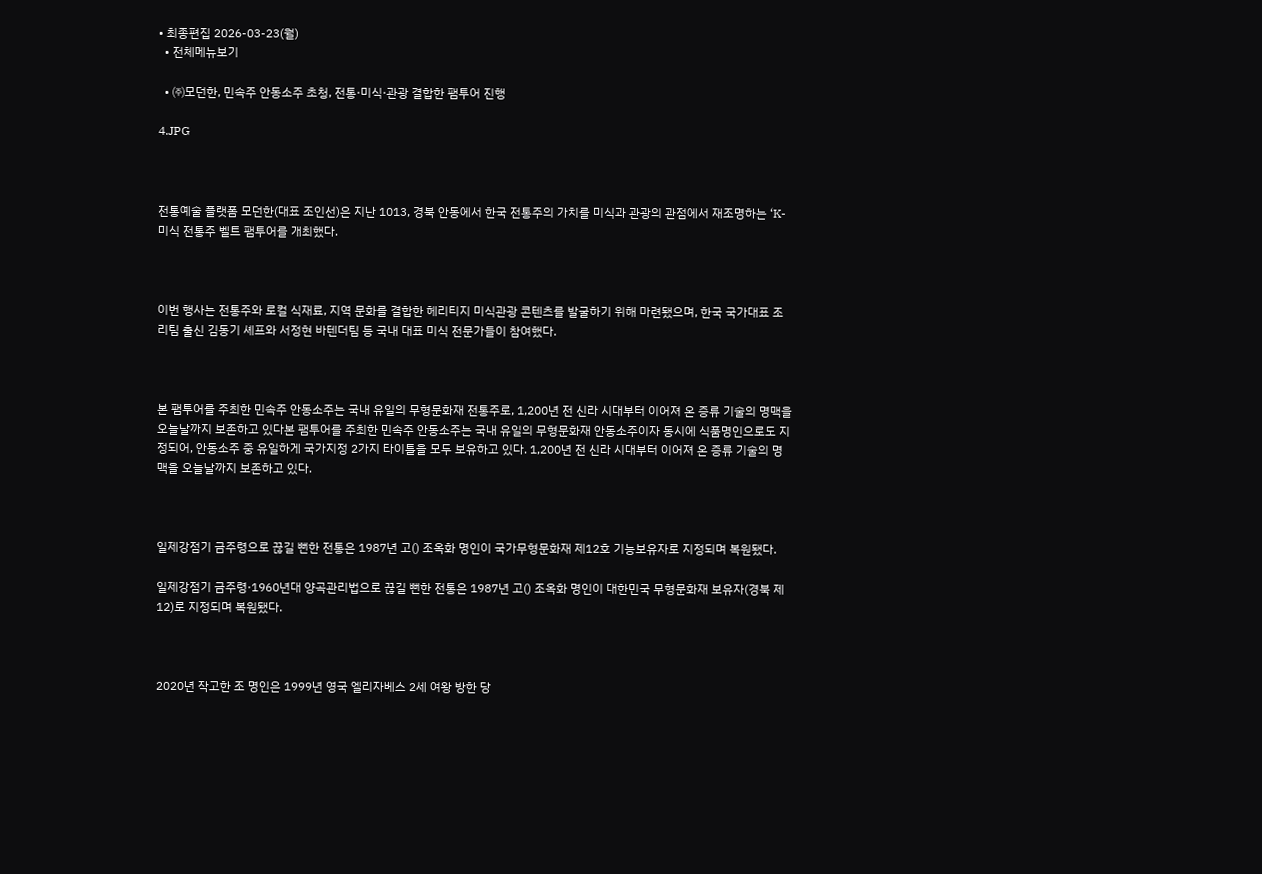• 최종편집 2026-03-23(월)
  • 전체메뉴보기

  • ㈜모던한, 민속주 안동소주 초청, 전통·미식·관광 결합한 팸투어 진행

4.JPG



전통예술 플랫폼 모던한(대표 조인선)은 지난 1013, 경북 안동에서 한국 전통주의 가치를 미식과 관광의 관점에서 재조명하는 ‘K-미식 전통주 벨트 팸투어를 개최했다.



이번 행사는 전통주와 로컬 식재료, 지역 문화를 결합한 헤리티지 미식관광 콘텐츠를 발굴하기 위해 마련됐으며, 한국 국가대표 조리팀 출신 김동기 셰프와 서정현 바텐더팀 등 국내 대표 미식 전문가들이 참여했다.



본 팸투어를 주최한 민속주 안동소주는 국내 유일의 무형문화재 전통주로, 1,200년 전 신라 시대부터 이어져 온 증류 기술의 명맥을 오늘날까지 보존하고 있다본 팸투어를 주최한 민속주 안동소주는 국내 유일의 무형문화재 안동소주이자 동시에 식품명인으로도 지정되어, 안동소주 중 유일하게 국가지정 2가지 타이틀을 모두 보유하고 있다. 1,200년 전 신라 시대부터 이어져 온 증류 기술의 명맥을 오늘날까지 보존하고 있다.



일제강점기 금주령으로 끊길 뻔한 전통은 1987년 고() 조옥화 명인이 국가무형문화재 제12호 기능보유자로 지정되며 복원됐다.

일제강점기 금주령·1960년대 양곡관리법으로 끊길 뻔한 전통은 1987년 고() 조옥화 명인이 대한민국 무형문화재 보유자(경북 제12)로 지정되며 복원됐다.



2020년 작고한 조 명인은 1999년 영국 엘리자베스 2세 여왕 방한 당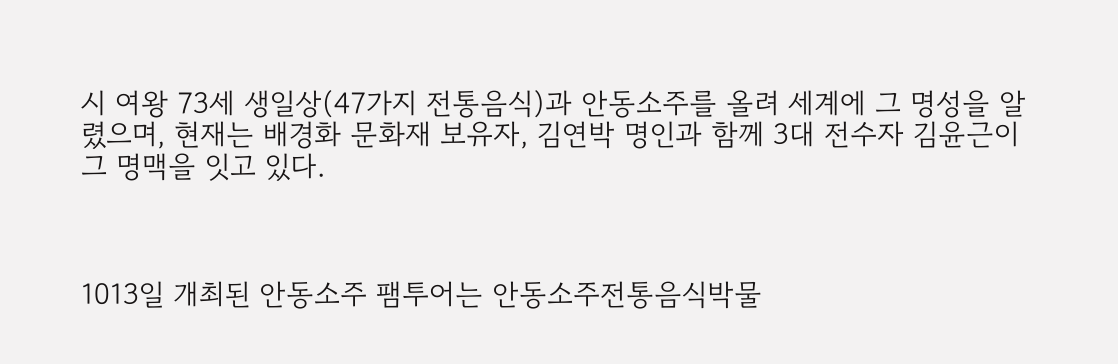시 여왕 73세 생일상(47가지 전통음식)과 안동소주를 올려 세계에 그 명성을 알렸으며, 현재는 배경화 문화재 보유자, 김연박 명인과 함께 3대 전수자 김윤근이 그 명맥을 잇고 있다.



1013일 개최된 안동소주 팸투어는 안동소주전통음식박물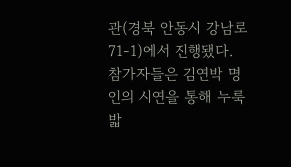관(경북 안동시 강남로 71-1)에서 진행됐다. 참가자들은 김연박 명인의 시연을 통해 누룩밟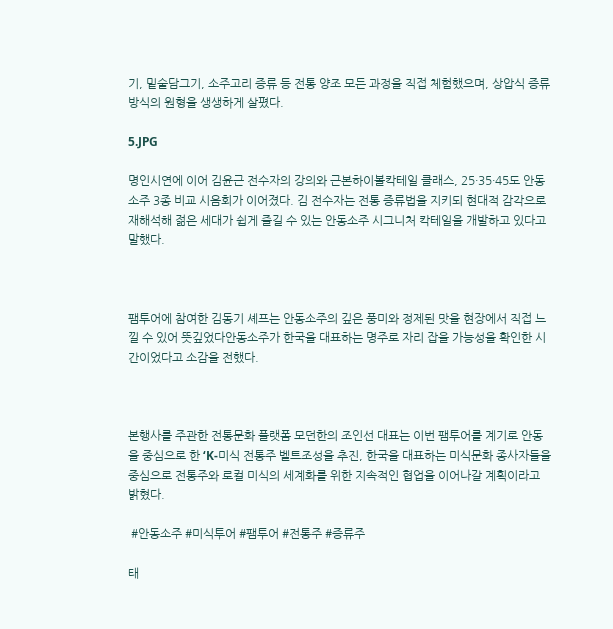기, 밑술담그기, 소주고리 증류 등 전통 양조 모든 과정을 직접 체험했으며, 상압식 증류 방식의 원형을 생생하게 살폈다.

5.JPG

명인시연에 이어 김윤근 전수자의 강의와 근본하이볼칵테일 클래스, 25·35·45도 안동소주 3종 비교 시음회가 이어졌다. 김 전수자는 전통 증류법을 지키되 현대적 감각으로 재해석해 젊은 세대가 쉽게 즐길 수 있는 안동소주 시그니처 칵테일을 개발하고 있다고 말했다.



팸투어에 참여한 김동기 셰프는 안동소주의 깊은 풍미와 정제된 맛을 현장에서 직접 느낄 수 있어 뜻깊었다안동소주가 한국을 대표하는 명주로 자리 잡을 가능성을 확인한 시간이었다고 소감을 전했다.



본행사를 주관한 전통문화 플랫폼 모던한의 조인선 대표는 이번 팸투어를 계기로 안동을 중심으로 한 ‘K-미식 전통주 벨트조성을 추진, 한국을 대표하는 미식문화 종사자들을 중심으로 전통주와 로컬 미식의 세계화를 위한 지속적인 협업을 이어나갈 계획이라고 밝혔다.

 #안동소주 #미식투어 #팸투어 #전통주 #증류주

태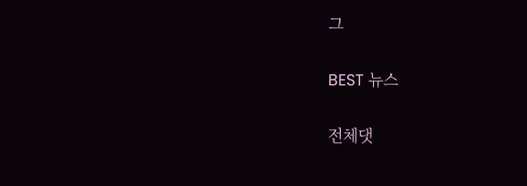그

BEST 뉴스

전체댓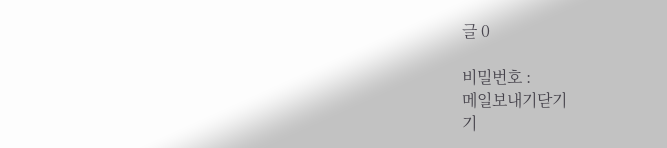글 0

비밀번호 :
메일보내기닫기
기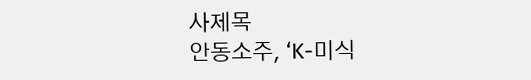사제목
안동소주, ‘K-미식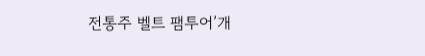전통주 벨트 팸투어’개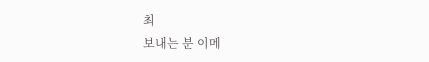최
보내는 분 이메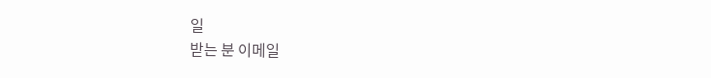일
받는 분 이메일